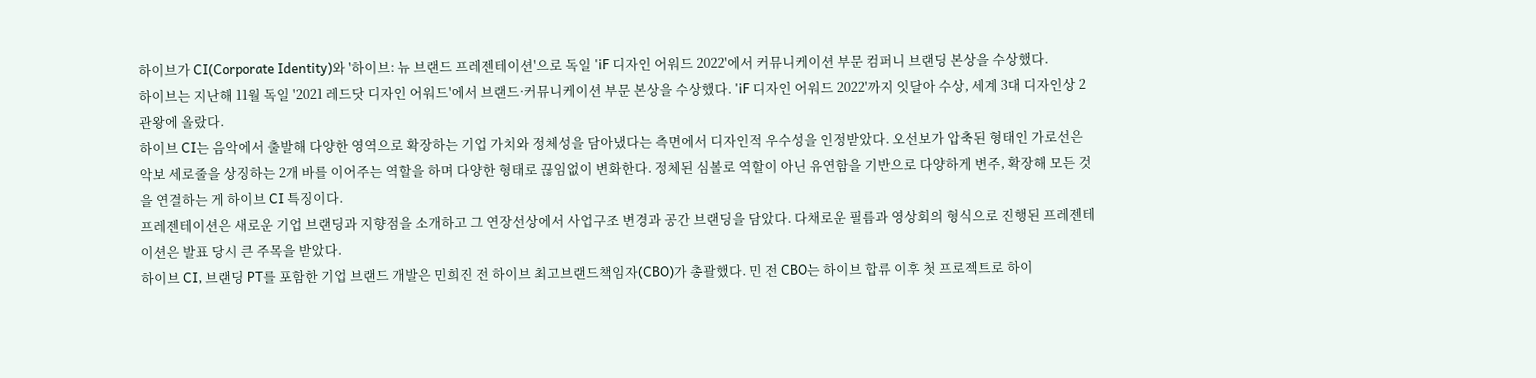하이브가 CI(Corporate Identity)와 '하이브: 뉴 브랜드 프레젠테이션'으로 독일 'iF 디자인 어워드 2022'에서 커뮤니케이션 부문 컴퍼니 브랜딩 본상을 수상했다.
하이브는 지난해 11월 독일 '2021 레드닷 디자인 어워드'에서 브랜드·커뮤니케이션 부문 본상을 수상했다. 'iF 디자인 어워드 2022'까지 잇달아 수상, 세계 3대 디자인상 2관왕에 올랐다.
하이브 CI는 음악에서 출발해 다양한 영역으로 확장하는 기업 가치와 정체성을 담아냈다는 측면에서 디자인적 우수성을 인정받았다. 오선보가 압축된 형태인 가로선은 악보 세로줄을 상징하는 2개 바를 이어주는 역할을 하며 다양한 형태로 끊임없이 변화한다. 정체된 심볼로 역할이 아닌 유연함을 기반으로 다양하게 변주, 확장해 모든 것을 연결하는 게 하이브 CI 특징이다.
프레젠테이션은 새로운 기업 브랜딩과 지향점을 소개하고 그 연장선상에서 사업구조 변경과 공간 브랜딩을 담았다. 다채로운 필름과 영상회의 형식으로 진행된 프레젠테이션은 발표 당시 큰 주목을 받았다.
하이브 CI, 브랜딩 PT를 포함한 기업 브랜드 개발은 민희진 전 하이브 최고브랜드책임자(CBO)가 총괄했다. 민 전 CBO는 하이브 합류 이후 첫 프로젝트로 하이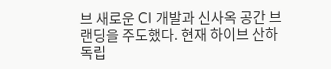브 새로운 CI 개발과 신사옥 공간 브랜딩을 주도했다. 현재 하이브 산하 독립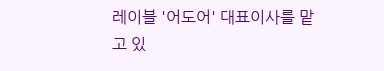레이블 '어도어' 대표이사를 맡고 있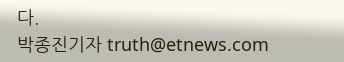다.
박종진기자 truth@etnews.com